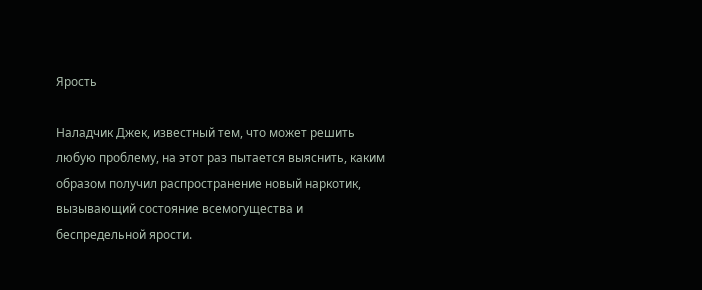Ярость

Наладчик Джек, известный тем, что может решить любую проблему, на этот раз пытается выяснить, каким образом получил распространение новый наркотик, вызывающий состояние всемогущества и беспредельной ярости.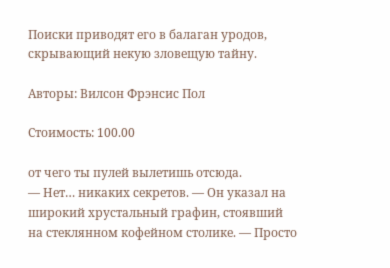Поиски приводят его в балаган уродов, скрывающий некую зловещую тайну.

Авторы: Вилсон Фрэнсис Пол

Стоимость: 100.00

от чего ты пулей вылетишь отсюда.
— Нет… никаких секретов. — Он указал на широкий хрустальный графин, стоявший на стеклянном кофейном столике. — Просто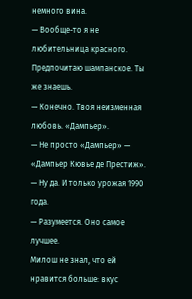немного вина.
— Вообще-то я не любительница красного. Предпочитаю шампанское. Ты же знаешь.
— Конечно. Твоя неизменная любовь. «Дампьер».
— Не просто «Дампьер» — «Дампьер Кювье де Престиж».
— Ну да. И только урожая 1990 года.
— Разумеется. Оно самое лучшее.
Милош не знал, что ей нравится больше: вкус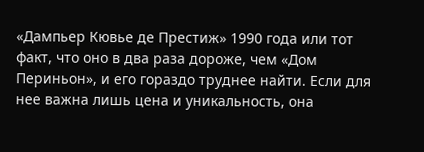«Дампьер Кювье де Престиж» 1990 года или тот факт, что оно в два раза дороже, чем «Дом Периньон», и его гораздо труднее найти. Если для нее важна лишь цена и уникальность, она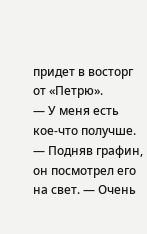придет в восторг от «Петрю».
— У меня есть кое-что получше. — Подняв графин, он посмотрел его на свет. — Очень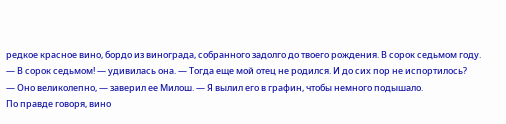редкое красное вино, бордо из винограда, собранного задолго до твоего рождения. В сорок седьмом году.
— В сорок седьмом! — удивилась она. — Тогда еще мой отец не родился. И до сих пор не испортилось?
— Оно великолепно, — заверил ее Милош. — Я вылил его в графин, чтобы немного подышало.
По правде говоря, вино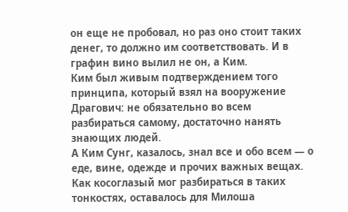он еще не пробовал, но раз оно стоит таких денег, то должно им соответствовать. И в графин вино вылил не он, а Ким.
Ким был живым подтверждением того принципа, который взял на вооружение Драгович: не обязательно во всем разбираться самому, достаточно нанять знающих людей.
А Ким Сунг, казалось, знал все и обо всем — о еде, вине, одежде и прочих важных вещах. Как косоглазый мог разбираться в таких тонкостях, оставалось для Милоша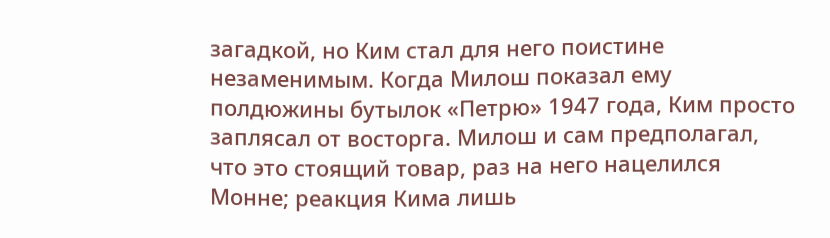загадкой, но Ким стал для него поистине незаменимым. Когда Милош показал ему полдюжины бутылок «Петрю» 1947 года, Ким просто заплясал от восторга. Милош и сам предполагал, что это стоящий товар, раз на него нацелился Монне; реакция Кима лишь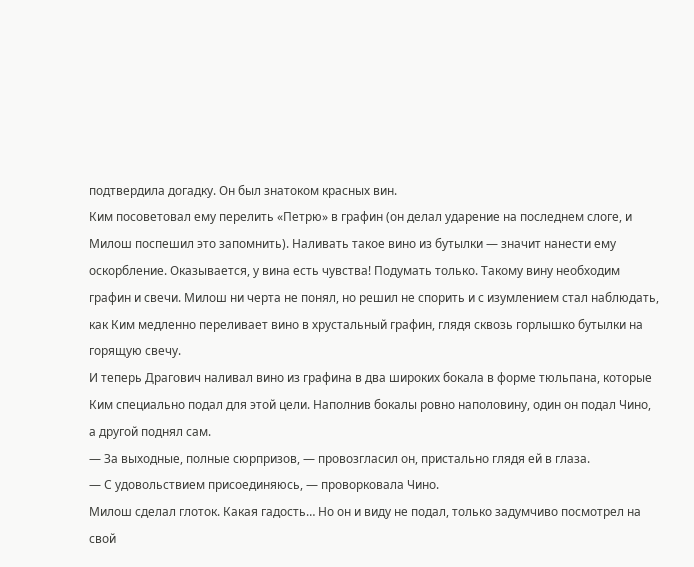подтвердила догадку. Он был знатоком красных вин.
Ким посоветовал ему перелить «Петрю» в графин (он делал ударение на последнем слоге, и Милош поспешил это запомнить). Наливать такое вино из бутылки — значит нанести ему оскорбление. Оказывается, у вина есть чувства! Подумать только. Такому вину необходим графин и свечи. Милош ни черта не понял, но решил не спорить и с изумлением стал наблюдать, как Ким медленно переливает вино в хрустальный графин, глядя сквозь горлышко бутылки на горящую свечу.
И теперь Драгович наливал вино из графина в два широких бокала в форме тюльпана, которые Ким специально подал для этой цели. Наполнив бокалы ровно наполовину, один он подал Чино, а другой поднял сам.
— За выходные, полные сюрпризов, — провозгласил он, пристально глядя ей в глаза.
— С удовольствием присоединяюсь, — проворковала Чино.
Милош сделал глоток. Какая гадость… Но он и виду не подал, только задумчиво посмотрел на свой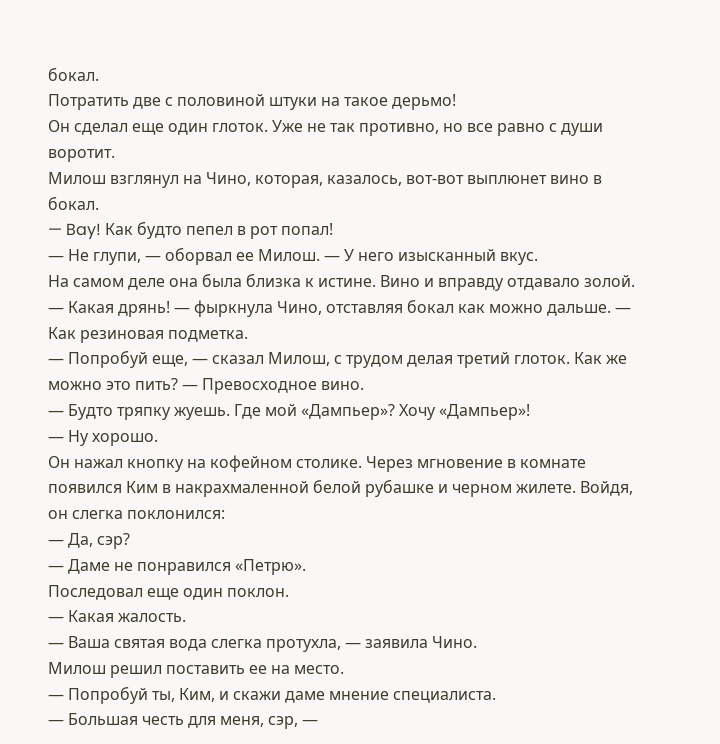бокал.
Потратить две с половиной штуки на такое дерьмо!
Он сделал еще один глоток. Уже не так противно, но все равно с души воротит.
Милош взглянул на Чино, которая, казалось, вот-вот выплюнет вино в бокал.
— Bay! Как будто пепел в рот попал!
— Не глупи, — оборвал ее Милош. — У него изысканный вкус.
На самом деле она была близка к истине. Вино и вправду отдавало золой.
— Какая дрянь! — фыркнула Чино, отставляя бокал как можно дальше. — Как резиновая подметка.
— Попробуй еще, — сказал Милош, с трудом делая третий глоток. Как же можно это пить? — Превосходное вино.
— Будто тряпку жуешь. Где мой «Дампьер»? Хочу «Дампьер»!
— Ну хорошо.
Он нажал кнопку на кофейном столике. Через мгновение в комнате появился Ким в накрахмаленной белой рубашке и черном жилете. Войдя, он слегка поклонился:
— Да, сэр?
— Даме не понравился «Петрю».
Последовал еще один поклон.
— Какая жалость.
— Ваша святая вода слегка протухла, — заявила Чино.
Милош решил поставить ее на место.
— Попробуй ты, Ким, и скажи даме мнение специалиста.
— Большая честь для меня, сэр, —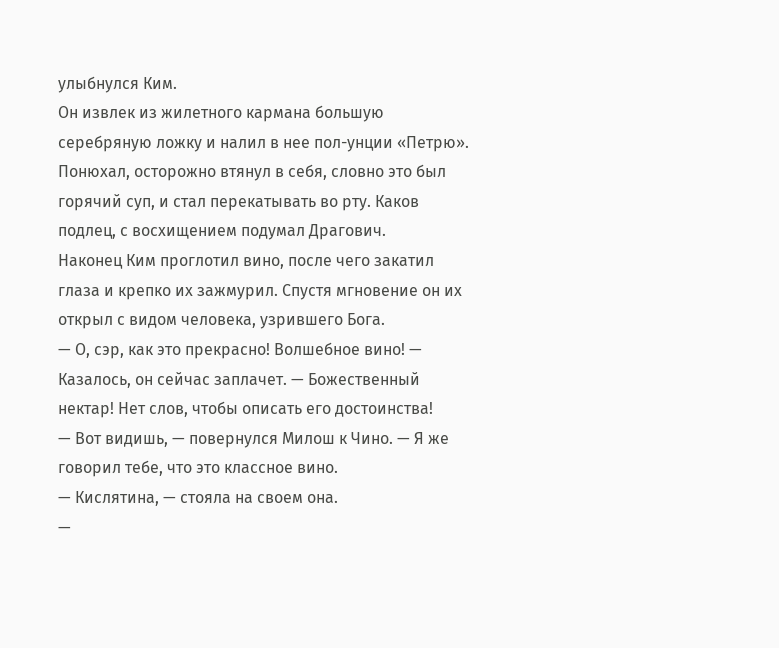улыбнулся Ким.
Он извлек из жилетного кармана большую серебряную ложку и налил в нее пол-унции «Петрю». Понюхал, осторожно втянул в себя, словно это был горячий суп, и стал перекатывать во рту. Каков подлец, с восхищением подумал Драгович.
Наконец Ким проглотил вино, после чего закатил глаза и крепко их зажмурил. Спустя мгновение он их открыл с видом человека, узрившего Бога.
— О, сэр, как это прекрасно! Волшебное вино! — Казалось, он сейчас заплачет. — Божественный нектар! Нет слов, чтобы описать его достоинства!
— Вот видишь, — повернулся Милош к Чино. — Я же говорил тебе, что это классное вино.
— Кислятина, — стояла на своем она.
—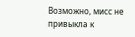Возможно, мисс не привыкла к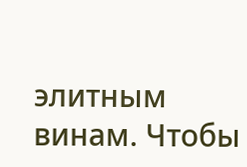элитным винам. Чтобы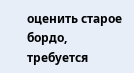оценить старое бордо, требуется